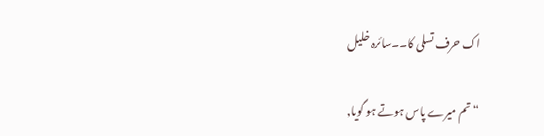اک حرف تسلی کا۔۔سائرہ خلیل

“تم میرے پاس ہوتے ہو گویا,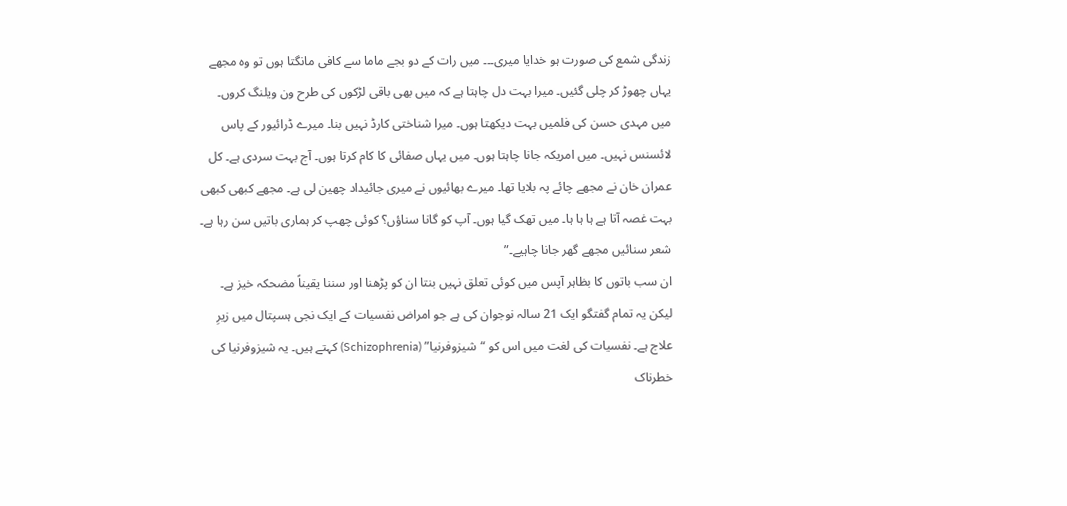زندگی شمع کی صورت ہو خدایا میری۔۔۔ میں رات کے دو بجے ماما سے کافی مانگتا ہوں تو وہ مجھے یہاں چھوڑ کر چلی گئیں۔ میرا بہت دل چاہتا ہے کہ میں بھی باقی لڑکوں کی طرح ون ویلنگ کروں۔ میں مہدی حسن کی فلمیں بہت دیکھتا ہوں۔ میرا شناختی کارڈ نہیں بنا۔ میرے ڈرائیور کے پاس لائسنس نہیں۔ میں امریکہ جانا چاہتا ہوں۔ میں یہاں صفائی کا کام کرتا ہوں۔ آج بہت سردی ہے۔ کل عمران خان نے مجھے چائے پہ بلایا تھا۔ میرے بھائیوں نے میری جائیداد چھین لی ہے۔ مجھے کبھی کبھی بہت غصہ آتا ہے ہا ہا ہا۔ میں تھک گیا ہوں۔ آپ کو گانا سناؤں؟ کوئی چھپ کر ہماری باتیں سن رہا ہے۔ شعر سنائیں مجھے گھر جانا چاہیے۔”
ان سب باتوں کا بظاہر آپس میں کوئی تعلق نہیں بنتا ان کو پڑھنا اور سننا یقیناً مضحکہ خیز ہے۔ لیکن یہ تمام گفتگو ایک 21 سالہ نوجوان کی ہے جو امراض نفسیات کے ایک نجی ہسپتال میں زیرِ علاج ہے۔ نفسیات کی لغت میں اس کو “شیزوفرنیا” (Schizophrenia) کہتے ہیں۔ یہ شیزوفرنیا کی خطرناک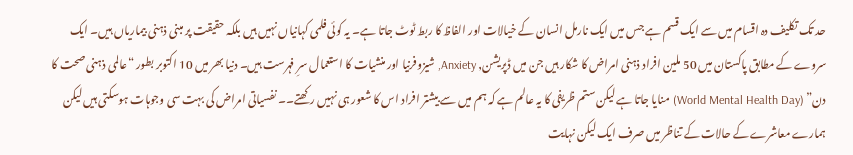حد تک تکلیف دہ اقسام میں سے ایک قسم ہے جس میں ایک نارمل انسان کے خیالات اور الفاظ کا ربط ٹوٹ جاتا ہے۔ یہ کوئی فلمی کہانیاں نہیں ہیں بلکہ حقیقت پر مبنی ذہنی بیماریاں ہیں۔ ایک سروے کے مطابق پاکستان میں 50 ملین افراد ذہنی امراض کا شکار ہیں جن میں ڈپریشن, Anxiety, شیزوفرنیا اور منشیات کا استعمال سرِ فہرست ہیں۔ دنیا بھر میں 10 اکتوبر بطور “عالمی ذہنی صحت کا دن” (World Mental Health Day) منایا جاتا ہے لیکن ستم ظریفی کا یہ عالم ہے کہ ہم میں سے بیشتر افراد اس کا شعور ہی نہیں رکھتے۔۔ نفسیاتی امراض کی بہت سی وجوہات ہوسکتی ہیں لیکن ہمارے معاشرے کے حالات کے تناظر میں صرف ایک لیکن نہایت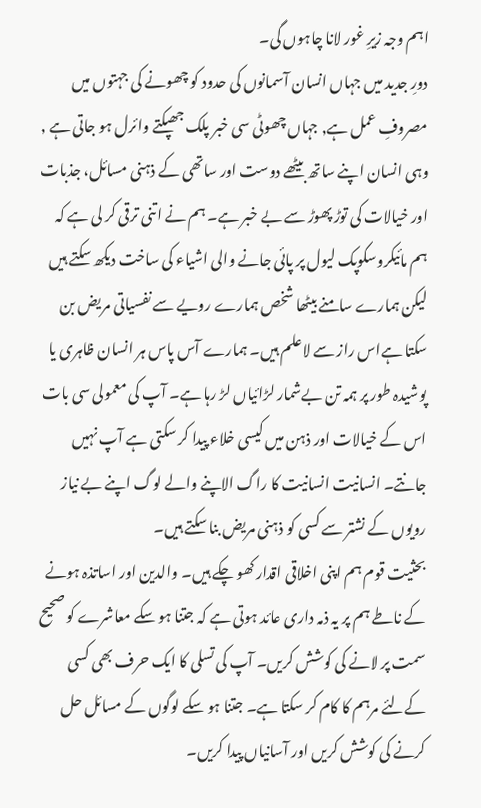اہم وجہ زیرِ غور لانا چاہوں گی۔
دورِ جدید میں جہاں انسان آسمانوں کی حدود کو چھونے کی جہتوں میں مصروفِ عمل ہے, جہاں چھوٹی سی خبر پلک جھپکتے وائرل ہو جاتی ہے , وہی انسان اپنے ساتھ بیٹھے دوست اور ساتھی کے ذہنی مسائل، جذبات اور خیالات کی توڑ پھوڑ سے بے خبر ہے۔ ہم نے اتنی ترقی کر لی ہے کہ ہم مائیکروسکوپک لیول پر پائی جانے والی اشیاء کی ساخت دیکھ سکتے ہیں لیکن ہمارے سامنے بیٹھا شخص ہمارے رویے سے نفسیاتی مریض بن سکتا ہےاس راز سے لاعلم ہیں۔ ہمارے آس پاس ہر انسان ظاہری یا پوشیدہ طور پر ہمہ تن بےشمار لڑائیاں لڑ رہا ہے۔ آپ کی معمولی سی بات اس کے خیالات اور ذہن میں کیسی خلاء پیدا کر سکتی ہے آپ نہیں جانتے۔ انسانیت انسانیت کا راگ الاپنے والے لوگ اپنے بے نیاز رویوں کے نشتر سے کسی کو ذہنی مریض بنا سکتے ہیں۔
بحثیت قوم ہم اپنی اخلاقی اقدار کھو چکے ہیں۔ والدین اور اساتذہ ہونے کے ناطے ہم پر یہ ذمہ داری عائد ہوتی ہے کہ جتنا ہو سکے معاشرے کو صحیح سمت پر لانے کی کوشش کریں۔ آپ کی تسلی کا ایک حرف بھی کسی کےلئے مرہم کا کام کر سکتا ہے۔ جتنا ہو سکے لوگوں کے مسائل حل کرنے کی کوشش کریں اور آسانیاں پیدا کریں۔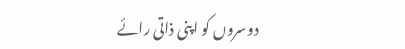دوسروں کو اپنی ذاتی رائے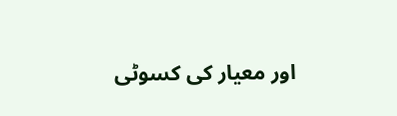اور معیار کی کسوٹی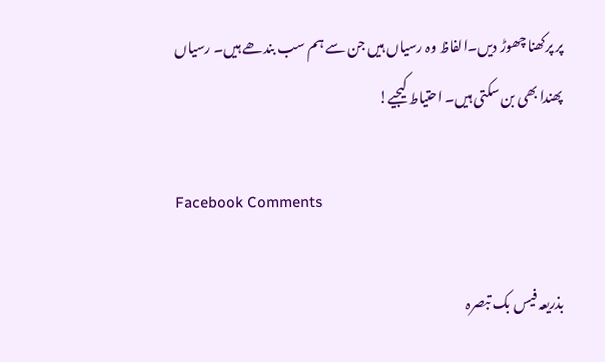پر پرکھنا چھوڑ دیں۔الفاظ وہ رسیاں ہیں جن سے ہم سب بندھے ہیں۔ رسیاں پھندا بھی بن سکتی ہیں۔ احتیاط کیجیے!

Facebook Comments

بذریعہ فیس بک تبصرہ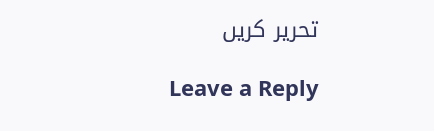تحریر کریں

Leave a Reply